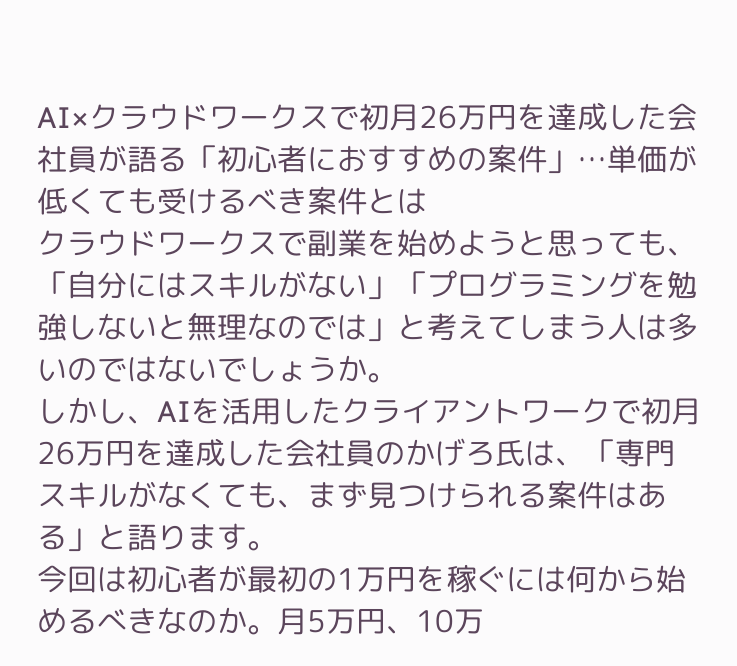AI×クラウドワークスで初月26万円を達成した会社員が語る「初心者におすすめの案件」…単価が低くても受けるべき案件とは
クラウドワークスで副業を始めようと思っても、「自分にはスキルがない」「プログラミングを勉強しないと無理なのでは」と考えてしまう人は多いのではないでしょうか。
しかし、AIを活用したクライアントワークで初月26万円を達成した会社員のかげろ氏は、「専門スキルがなくても、まず見つけられる案件はある」と語ります。
今回は初心者が最初の1万円を稼ぐには何から始めるべきなのか。月5万円、10万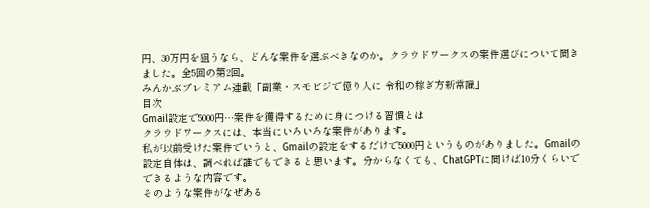円、30万円を狙うなら、どんな案件を選ぶべきなのか。クラウドワークスの案件選びについて聞きました。全5回の第2回。
みんかぶプレミアム連載「副業・スモビジで億り人に 令和の稼ぎ方新常識」
目次
Gmail設定で5000円…案件を獲得するために身につける習慣とは
クラウドワークスには、本当にいろいろな案件があります。
私が以前受けた案件でいうと、Gmailの設定をするだけで5000円というものがありました。Gmailの設定自体は、調べれば誰でもできると思います。分からなくても、ChatGPTに聞けば10分くらいでできるような内容です。
そのような案件がなぜある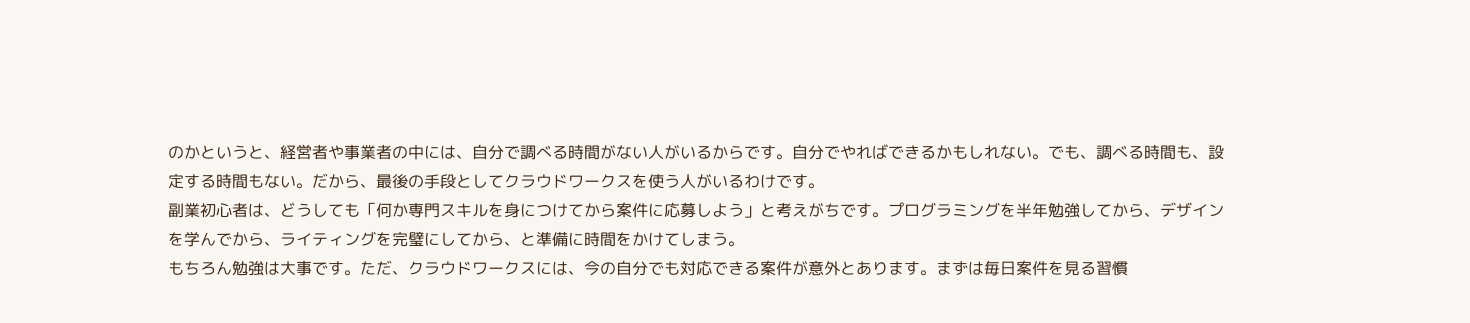のかというと、経営者や事業者の中には、自分で調べる時間がない人がいるからです。自分でやればできるかもしれない。でも、調べる時間も、設定する時間もない。だから、最後の手段としてクラウドワークスを使う人がいるわけです。
副業初心者は、どうしても「何か専門スキルを身につけてから案件に応募しよう」と考えがちです。プログラミングを半年勉強してから、デザインを学んでから、ライティングを完璧にしてから、と準備に時間をかけてしまう。
もちろん勉強は大事です。ただ、クラウドワークスには、今の自分でも対応できる案件が意外とあります。まずは毎日案件を見る習慣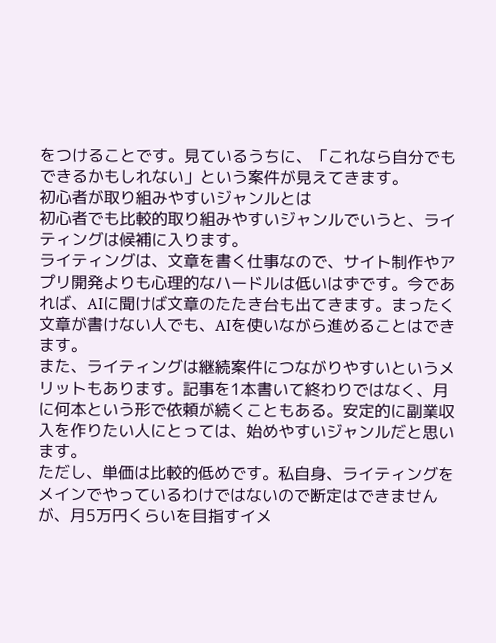をつけることです。見ているうちに、「これなら自分でもできるかもしれない」という案件が見えてきます。
初心者が取り組みやすいジャンルとは
初心者でも比較的取り組みやすいジャンルでいうと、ライティングは候補に入ります。
ライティングは、文章を書く仕事なので、サイト制作やアプリ開発よりも心理的なハードルは低いはずです。今であれば、AIに聞けば文章のたたき台も出てきます。まったく文章が書けない人でも、AIを使いながら進めることはできます。
また、ライティングは継続案件につながりやすいというメリットもあります。記事を1本書いて終わりではなく、月に何本という形で依頼が続くこともある。安定的に副業収入を作りたい人にとっては、始めやすいジャンルだと思います。
ただし、単価は比較的低めです。私自身、ライティングをメインでやっているわけではないので断定はできませんが、月5万円くらいを目指すイメ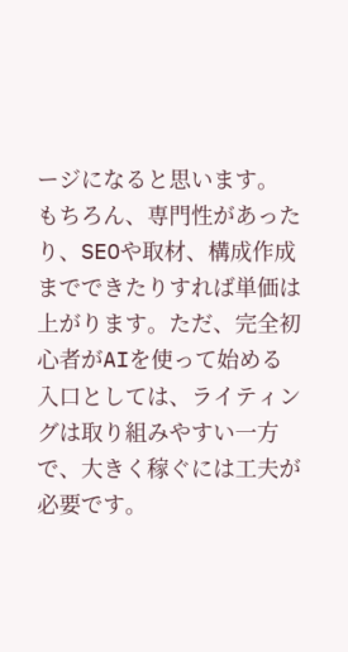ージになると思います。
もちろん、専門性があったり、SEOや取材、構成作成までできたりすれば単価は上がります。ただ、完全初心者がAIを使って始める入口としては、ライティングは取り組みやすい一方で、大きく稼ぐには工夫が必要です。